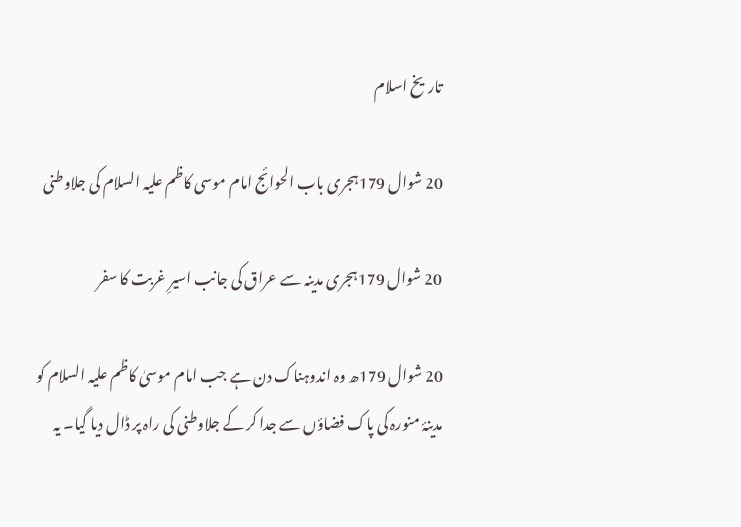تاریخ اسلام

20 شوال 179ہجری باب الحوائج امام موسی کاظم علیہ السلام کی جلاوطنی

20 شوال 179ہجری مدینہ سے عراق کی جانب اسیرِ غربت کا سفر

20 شوال 179ھ وہ اندوہناک دن ہے جب امام موسیٰ کاظم علیہ السلام کو مدینۂ منورہ کی پاک فضاؤں سے جدا کر کے جلاوطنی کی راہ پر ڈال دیا گیا۔ یہ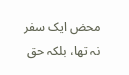محض ایک سفر نہ تھا، بلکہ حق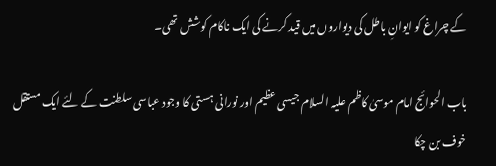کے چراغ کو ایوانِ باطل کی دیواروں میں قید کرنے کی ایک ناکام کوشش تھی۔

باب الحوائج امام موسیٰ کاظم علیہ السلام جیسی عظیم اور نورانی ہستی کا وجود عباسی سلطنت کے لئے ایک مستقل خوف بن چکا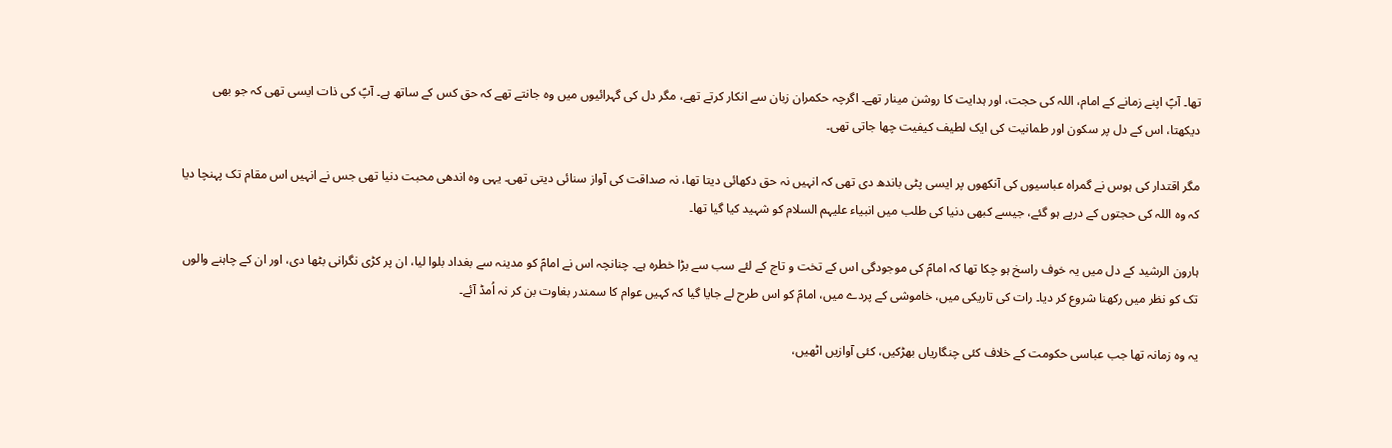تھا۔ آپؑ اپنے زمانے کے امام، اللہ کی حجت، اور ہدایت کا روشن مینار تھے۔ اگرچہ حکمران زبان سے انکار کرتے تھے، مگر دل کی گہرائیوں میں وہ جانتے تھے کہ حق کس کے ساتھ ہے۔ آپؑ کی ذات ایسی تھی کہ جو بھی دیکھتا، اس کے دل پر سکون اور طمانیت کی ایک لطیف کیفیت چھا جاتی تھی۔

مگر اقتدار کی ہوس نے گمراہ عباسیوں کی آنکھوں پر ایسی پٹی باندھ دی تھی کہ انہیں نہ حق دکھائی دیتا تھا، نہ صداقت کی آواز سنائی دیتی تھی۔ یہی وہ اندھی محبت دنیا تھی جس نے انہیں اس مقام تک پہنچا دیا کہ وہ اللہ کی حجتوں کے درپے ہو گئے، جیسے کبھی دنیا کی طلب میں انبیاء علیہم السلام کو شہید کیا گیا تھا۔

ہارون الرشید کے دل میں یہ خوف راسخ ہو چکا تھا کہ امامؑ کی موجودگی اس کے تخت و تاج کے لئے سب سے بڑا خطرہ ہے۔ چنانچہ اس نے امامؑ کو مدینہ سے بغداد بلوا لیا، ان پر کڑی نگرانی بٹھا دی، اور ان کے چاہنے والوں تک کو نظر میں رکھنا شروع کر دیا۔ رات کی تاریکی میں، خاموشی کے پردے میں، امامؑ کو اس طرح لے جایا گیا کہ کہیں عوام کا سمندر بغاوت بن کر نہ اُمڈ آئے۔

یہ وہ زمانہ تھا جب عباسی حکومت کے خلاف کئی چنگاریاں بھڑکیں، کئی آوازیں اٹھیں،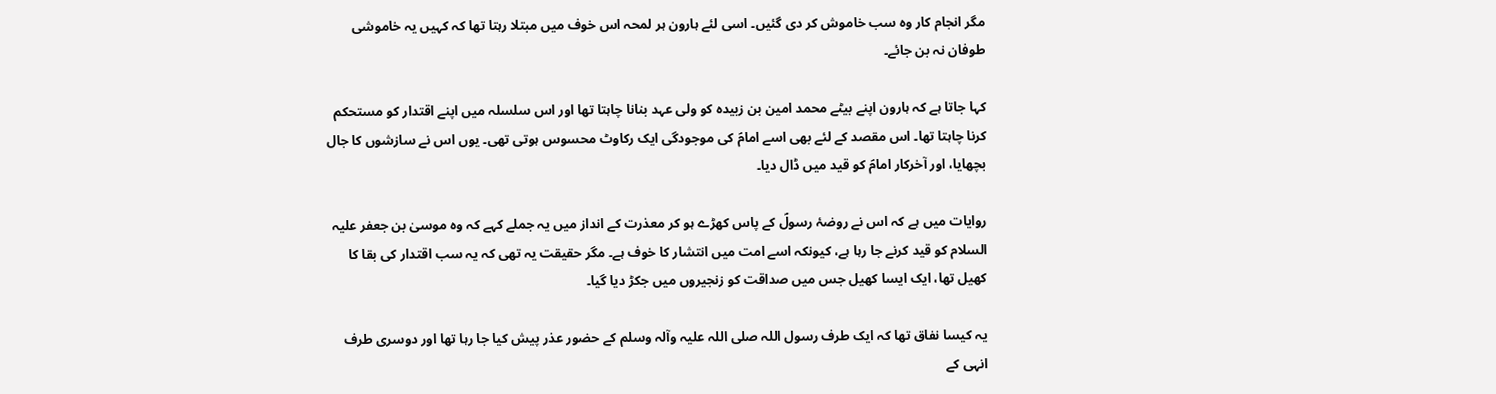مگر انجام کار وہ سب خاموش کر دی گئیں۔ اسی لئے ہارون ہر لمحہ اس خوف میں مبتلا رہتا تھا کہ کہیں یہ خاموشی طوفان نہ بن جائے۔

کہا جاتا ہے کہ ہارون اپنے بیٹے محمد امین بن زبیدہ کو ولی عہد بنانا چاہتا تھا اور اس سلسلہ میں اپنے اقتدار کو مستحکم کرنا چاہتا تھا۔ اس مقصد کے لئے بھی اسے امامؑ کی موجودگی ایک رکاوٹ محسوس ہوتی تھی۔ یوں اس نے سازشوں کا جال بچھایا، اور آخرکار امامؑ کو قید میں ڈال دیا۔

روایات میں ہے کہ اس نے روضۂ رسولؐ کے پاس کھڑے ہو کر معذرت کے انداز میں یہ جملے کہے کہ وہ موسیٰ بن جعفر علیہ السلام کو قید کرنے جا رہا ہے، کیونکہ اسے امت میں انتشار کا خوف ہے۔ مگر حقیقت یہ تھی کہ یہ سب اقتدار کی بقا کا کھیل تھا، ایک ایسا کھیل جس میں صداقت کو زنجیروں میں جکڑ دیا گیا۔

یہ کیسا نفاق تھا کہ ایک طرف رسول اللہ صلی اللہ علیہ وآلہ وسلم کے حضور عذر پیش کیا جا رہا تھا اور دوسری طرف انہی کے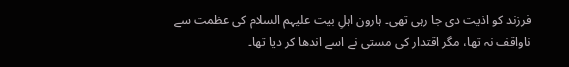فرزند کو اذیت دی جا رہی تھی۔ ہارون اہلِ بیت علیہم السلام کی عظمت سے ناواقف نہ تھا، مگر اقتدار کی مستی نے اسے اندھا کر دیا تھا۔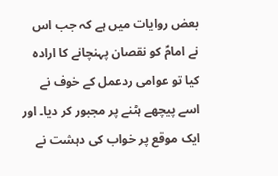بعض روایات میں ہے کہ جب اس نے امامؑ کو نقصان پہنچانے کا ارادہ کیا تو عوامی ردعمل کے خوف نے اسے پیچھے ہٹنے پر مجبور کر دیا۔ اور ایک موقع پر خواب کی دہشت نے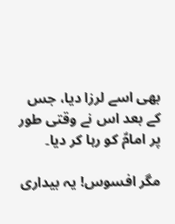بھی اسے لرزا دیا، جس کے بعد اس نے وقتی طور پر امامؑ کو رہا کر دیا۔

مگر افسوس! یہ بیداری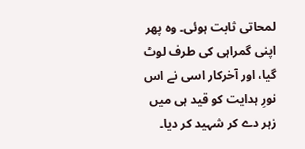لمحاتی ثابت ہوئی۔ وہ پھر اپنی گمراہی کی طرف لوٹ گیا، اور آخرکار اسی نے اس نورِ ہدایت کو قید ہی میں زہر دے کر شہید کر دیا۔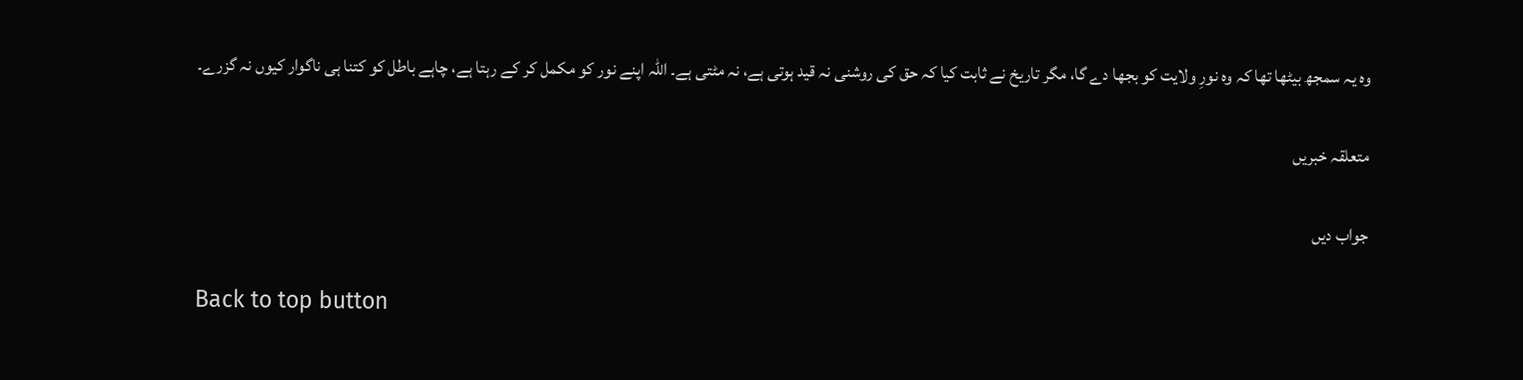وہ یہ سمجھ بیٹھا تھا کہ وہ نورِ ولایت کو بجھا دے گا، مگر تاریخ نے ثابت کیا کہ حق کی روشنی نہ قید ہوتی ہے، نہ مٹتی ہے۔ اللہ اپنے نور کو مکمل کر کے رہتا ہے، چاہے باطل کو کتنا ہی ناگوار کیوں نہ گزرے۔

متعلقہ خبریں

جواب دیں

Back to top button